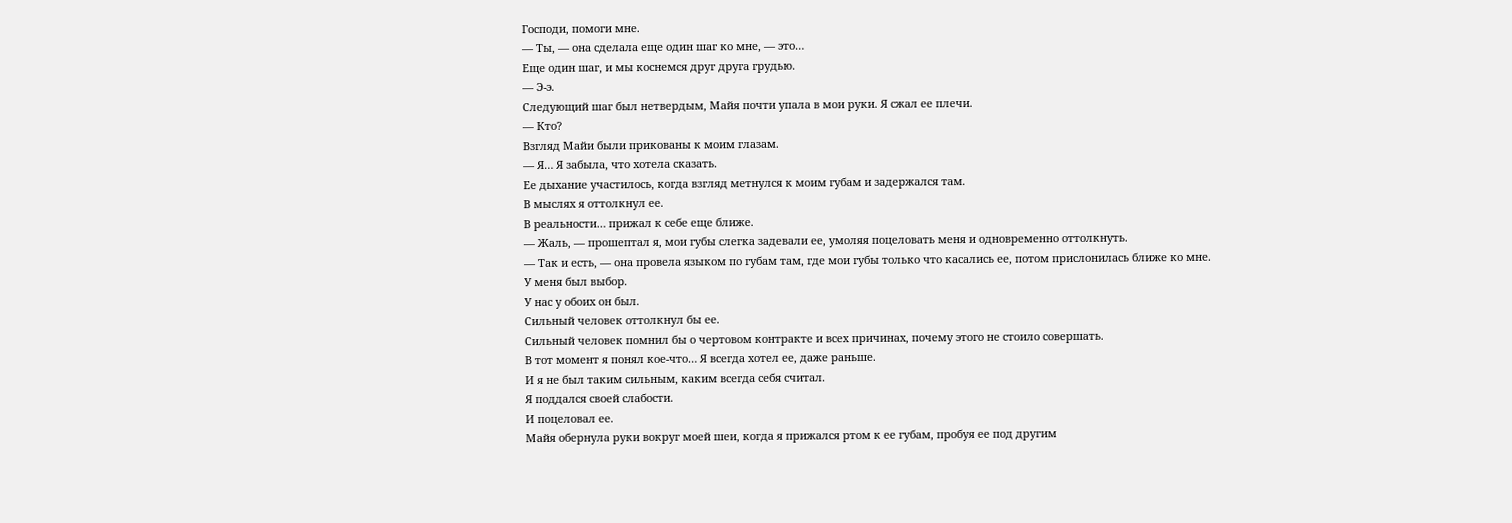Господи, помоги мне.
— Ты, — она сделала еще один шаг ко мне, — это…
Еще один шаг, и мы коснемся друг друга грудью.
— Э-э.
Следующий шаг был нетвердым, Майя почти упала в мои руки. Я сжал ее плечи.
— Кто?
Взгляд Майи были прикованы к моим глазам.
— Я… Я забыла, что хотела сказать.
Ее дыхание участилось, когда взгляд метнулся к моим губам и задержался там.
В мыслях я оттолкнул ее.
В реальности… прижал к себе еще ближе.
— Жаль, — прошептал я, мои губы слегка задевали ее, умоляя поцеловать меня и одновременно оттолкнуть.
— Так и есть, — она провела языком по губам там, где мои губы только что касались ее, потом прислонилась ближе ко мне.
У меня был выбор.
У нас у обоих он был.
Сильный человек оттолкнул бы ее.
Сильный человек помнил бы о чертовом контракте и всех причинах, почему этого не стоило совершать.
В тот момент я понял кое-что… Я всегда хотел ее, даже раньше.
И я не был таким сильным, каким всегда себя считал.
Я поддался своей слабости.
И поцеловал ее.
Майя обернула руки вокруг моей шеи, когда я прижался ртом к ее губам, пробуя ее под другим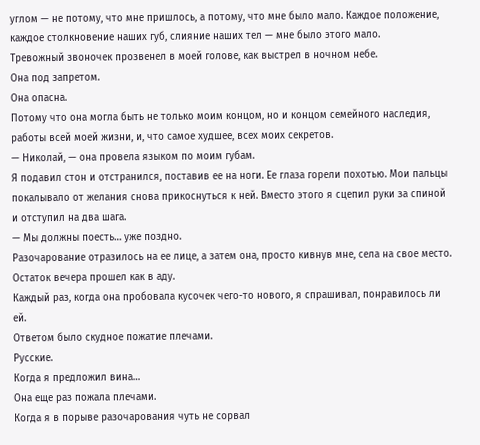углом — не потому, что мне пришлось, а потому, что мне было мало. Каждое положение, каждое столкновение наших губ, слияние наших тел — мне было этого мало.
Тревожный звоночек прозвенел в моей голове, как выстрел в ночном небе.
Она под запретом.
Она опасна.
Потому что она могла быть не только моим концом, но и концом семейного наследия, работы всей моей жизни, и, что самое худшее, всех моих секретов.
— Николай, — она провела языком по моим губам.
Я подавил стон и отстранился, поставив ее на ноги. Ее глаза горели похотью. Мои пальцы покалывало от желания снова прикоснуться к ней. Вместо этого я сцепил руки за спиной и отступил на два шага.
— Мы должны поесть… уже поздно.
Разочарование отразилось на ее лице, а затем она, просто кивнув мне, села на свое место.
Остаток вечера прошел как в аду.
Каждый раз, когда она пробовала кусочек чего-то нового, я спрашивал, понравилось ли ей.
Ответом было скудное пожатие плечами.
Русские.
Когда я предложил вина…
Она еще раз пожала плечами.
Когда я в порыве разочарования чуть не сорвал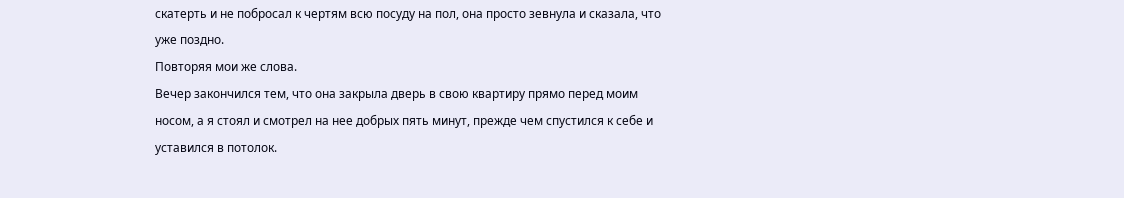скатерть и не побросал к чертям всю посуду на пол, она просто зевнула и сказала, что уже поздно.
Повторяя мои же слова.
Вечер закончился тем, что она закрыла дверь в свою квартиру прямо перед моим носом, а я стоял и смотрел на нее добрых пять минут, прежде чем спустился к себе и уставился в потолок.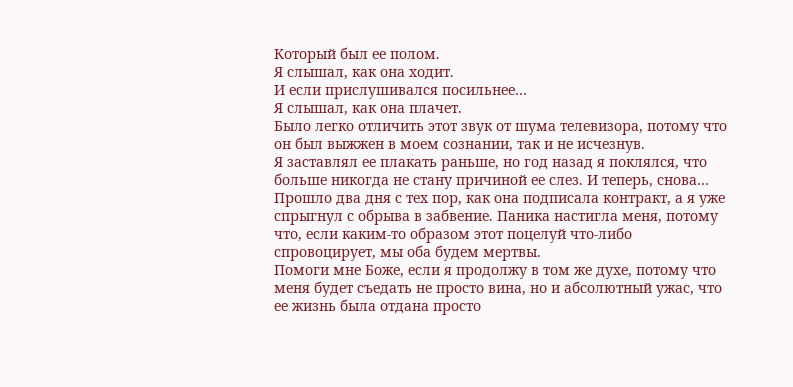Который был ее полом.
Я слышал, как она ходит.
И если прислушивался посильнее…
Я слышал, как она плачет.
Было легко отличить этот звук от шума телевизора, потому что он был выжжен в моем сознании, так и не исчезнув.
Я заставлял ее плакать раньше, но год назад я поклялся, что больше никогда не стану причиной ее слез. И теперь, снова…
Прошло два дня с тех пор, как она подписала контракт, а я уже спрыгнул с обрыва в забвение. Паника настигла меня, потому что, если каким-то образом этот поцелуй что-либо спровоцирует, мы оба будем мертвы.
Помоги мне Боже, если я продолжу в том же духе, потому что меня будет съедать не просто вина, но и абсолютный ужас, что ее жизнь была отдана просто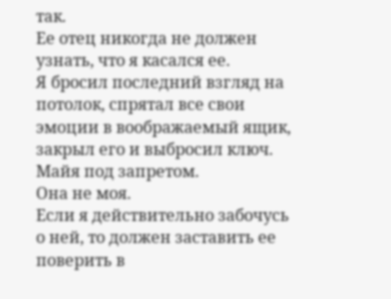так.
Ее отец никогда не должен узнать, что я касался ее.
Я бросил последний взгляд на потолок, спрятал все свои эмоции в воображаемый ящик, закрыл его и выбросил ключ.
Майя под запретом.
Она не моя.
Если я действительно забочусь о ней, то должен заставить ее поверить в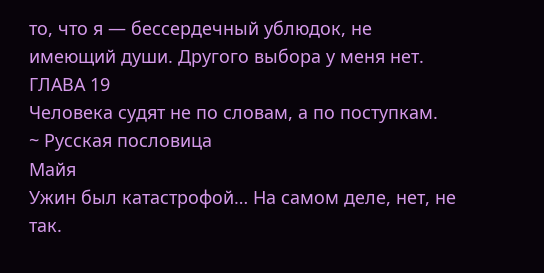то, что я — бессердечный ублюдок, не имеющий души. Другого выбора у меня нет.
ГЛАВА 19
Человека судят не по словам, а по поступкам.
~ Русская пословица
Майя
Ужин был катастрофой… На самом деле, нет, не так.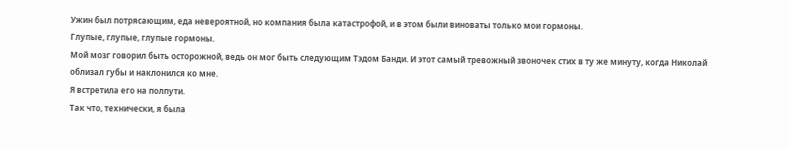Ужин был потрясающим, еда невероятной, но компания была катастрофой, и в этом были виноваты только мои гормоны.
Глупые, глупые, глупые гормоны.
Мой мозг говорил быть осторожной, ведь он мог быть следующим Тэдом Банди. И этот самый тревожный звоночек стих в ту же минуту, когда Николай облизал губы и наклонился ко мне.
Я встретила его на полпути.
Так что, технически, я была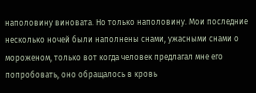наполовину виновата. Но только наполовину. Мои последние несколько ночей были наполнены снами, ужасными снами о мороженом, только вот когда человек предлагал мне его попробовать, оно обращалось в кровь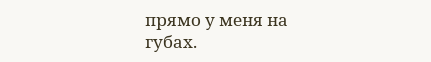прямо у меня на губах.